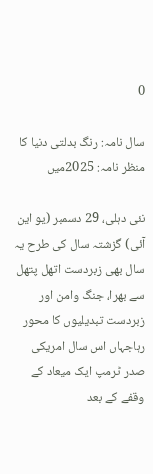0

سال نامہ: رنگ بدلتی دنیا کا منظر نامہ: 2025میں

نئی دہلی، 29 دسمبر (یو این آئی) گزشتہ سال کی طرح یہ سال بھی زبردست اتھل پتھل سے بھرا، جنگ وامن اور زبردست تبدیلیوں کا محور رہاجہاں اس سال امریکی صدر ٹرمپ ایک میعاد کے وقفے کے بعد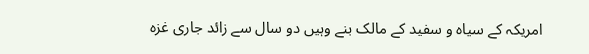امریکہ کے سیاہ و سفید کے مالک بنے وہیں دو سال سے زائد جاری غزہ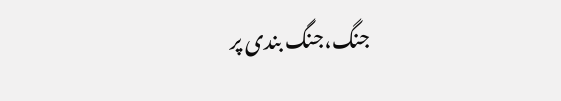جنگ،جنگ بندی پر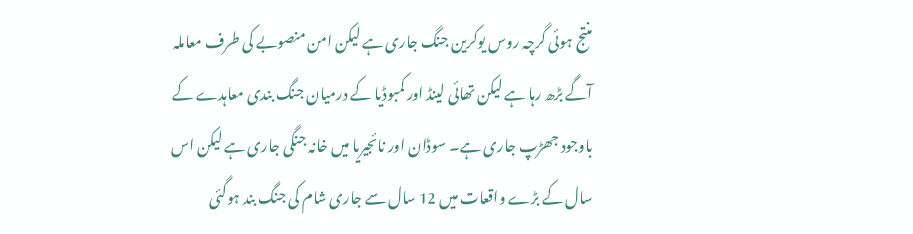منتج ہوئی گرچہ روس یوکرین جنگ جاری ہے لیکن امن منصوبے کی طرف معاملہ آگے بڑھ رہا ہے لیکن تھائی لینڈ اور کمبوڈیا کے درمیان جنگ بندی معاہدے کے باوجود جھڑپ جاری ہے۔ سوڈان اور نائجیریا میں خانہ جنگی جاری ہے لیکن اس سال کے بڑے واقعات میں 12 سال سے جاری شام کی جنگ بند ہوگئی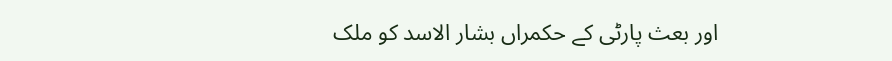اور بعث پارٹی کے حکمراں بشار الاسد کو ملک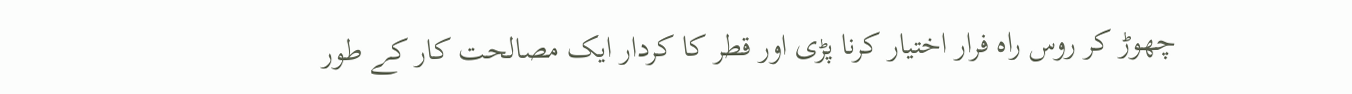چھوڑ کر روس راہ فرار اختیار کرنا پڑی اور قطر کا کردار ایک مصالحت کار کے طور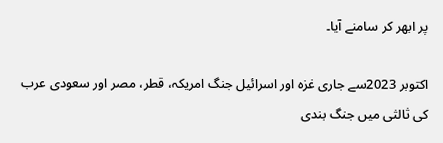پر ابھر کر سامنے آیا۔

اکتوبر 2023سے جاری غزہ اور اسرائیل جنگ امریکہ، قطر، مصر اور سعودی عرب کی ثالثی میں جنگ بندی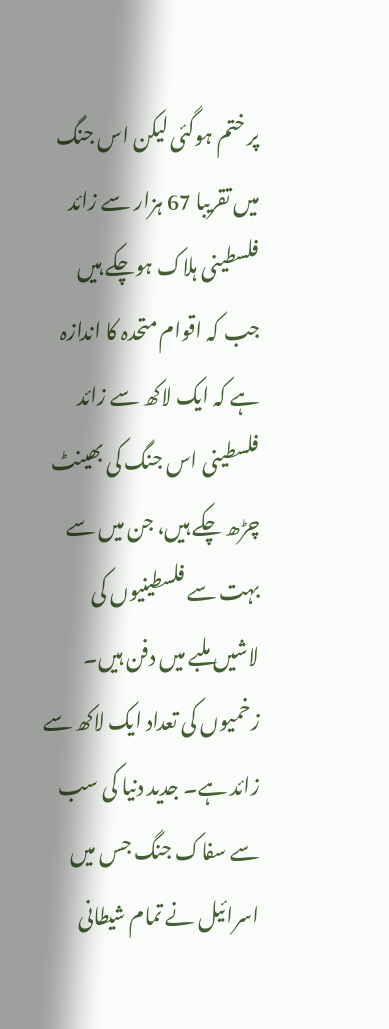پر ختم ہوگئی لیکن اس جنگ میں تقریبا 67 ہزار سے زائد فلسطینی ہلاک ہوچکے ہیں جب کہ اقوام متحدہ کا اندازہ ہے کہ ایک لاکھ سے زائد فلسطینی اس جنگ کی بھینٹ چڑھ چکے ہیں، جن میں سے بہت سے فلسطینیوں کی لاشیں ملبے میں دفن ہیں۔ زخمیوں کی تعداد ایک لاکھ سے زائد ہے۔ جدید دنیا کی سب سے سفاک جنگ جس میں اسرائیل نے تمام شیطانی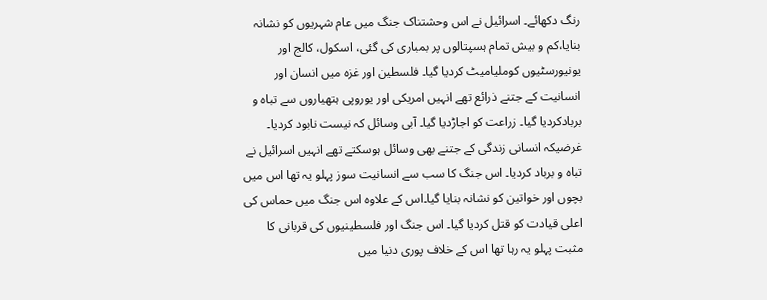رنگ دکھائے۔ اسرائیل نے اس وحشتناک جنگ میں عام شہریوں کو نشانہ بنایا،کم و بیش تمام ہسپتالوں پر بمباری کی گئی، اسکول، کالج اور یونیورسٹیوں کوملیامیٹ کردیا گیا۔ فلسطین اور غزہ میں انسان اور انسانیت کے جتنے ذرائع تھے انہیں امریکی اور یوروپی ہتھیاروں سے تباہ و بربادکردیا گیا۔ زراعت کو اجاڑدیا گیا۔ آبی وسائل کہ نیست نابود کردیا۔ غرضیکہ انسانی زندگی کے جتنے بھی وسائل ہوسکتے تھے انہیں اسرائیل نے تباہ و برباد کردیا۔ اس جنگ کا سب سے انسانیت سوز پہلو یہ تھا اس میں بچوں اور خواتین کو نشانہ بنایا گیا۔اس کے علاوہ اس جنگ میں حماس کی اعلی قیادت کو قتل کردیا گیا۔ اس جنگ اور فلسطینیوں کی قربانی کا مثبت پہلو یہ رہا تھا اس کے خلاف پوری دنیا میں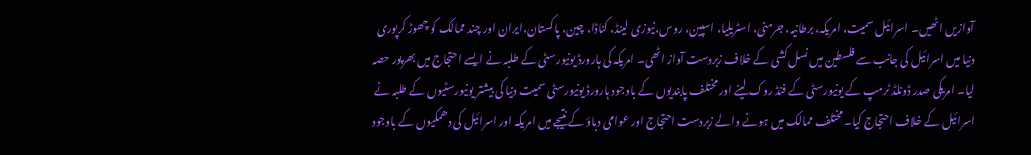آوازیں اٹھیں۔ اسرائیل سمیت، امریکہ، برطانیہ، جرمنی، اسٹریلیا، اسپین، روس،نیوزی لینڈ، کناڈا، چین، پاکستان،ایران اور چند ممالک کو چھوڑ کرپوری دنیا میں اسرائیل کی جانب سے فلسطین میں نسل کشی کے خلاف زبردست آواز اٹھی۔ امریکہ کی ہارورڈ یونیورسٹی کے طلبہ نے ایسے احتجاج میں بھرپور حصہ لیا۔ امریکی صدر ڈونلڈ ٹرمپ کے یونیورسٹی کے فنڈ روک لینے اور مختلف پابندیوں کے باوجود ہارورڈ یونیورسٹی سمیت دنیا کی بیشتر یونیورسٹیوں کے طلبہ نے اسرائیل کے خلاف احتجاج کیا۔ مختلف ممالک میں ہونے والے زبردست احتجاج اور عوامی دباؤ کے نتیجے میں امریکہ اور اسرائیل کی دھمکیوں کے باوجود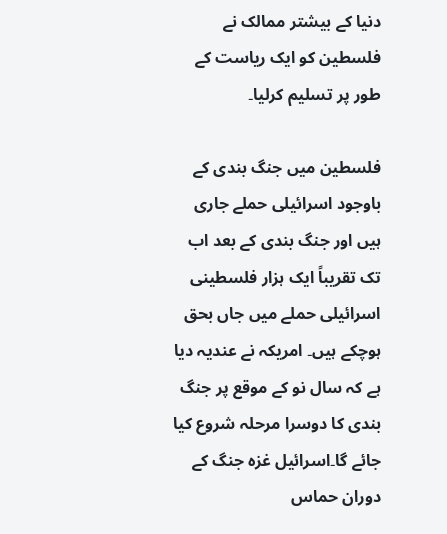دنیا کے بیشتر ممالک نے فلسطین کو ایک ریاست کے طور پر تسلیم کرلیا۔

فلسطین میں جنگ بندی کے باوجود اسرائیلی حملے جاری ہیں اور جنگ بندی کے بعد اب تک تقریباً ایک ہزار فلسطینی اسرائیلی حملے میں جاں بحق ہوچکے ہیں۔ امریکہ نے عندیہ دیا ہے کہ سال نو کے موقع پر جنگ بندی کا دوسرا مرحلہ شروع کیا جائے گا۔اسرائیل غزہ جنگ کے دوران حماس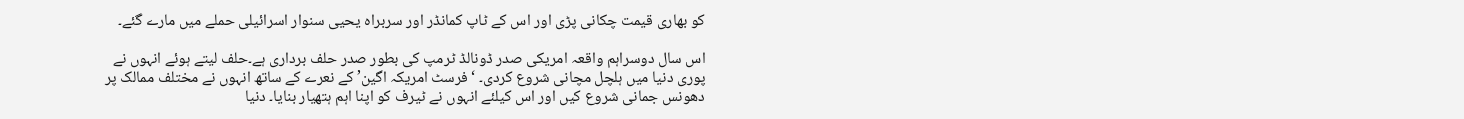کو بھاری قیمت چکانی پڑی اور اس کے ٹاپ کمانڈر اور سربراہ یحیی سنوار اسرائیلی حملے میں مارے گئے۔

اس سال دوسراہم واقعہ امریکی صدر ڈونالڈ ٹرمپ کی بطور صدر حلف برداری ہے۔حلف لیتے ہوئے انہوں نے پوری دنیا میں ہلچل مچانی شروع کردی۔ ‘فرسٹ امریکہ اگین’ کے نعرے کے ساتھ انہوں نے مختلف ممالک پر دھونس جمانی شروع کیں اور اس کیلئے انہوں نے ٹیرف کو اپنا اہم ہتھیار بنایا۔ دنیا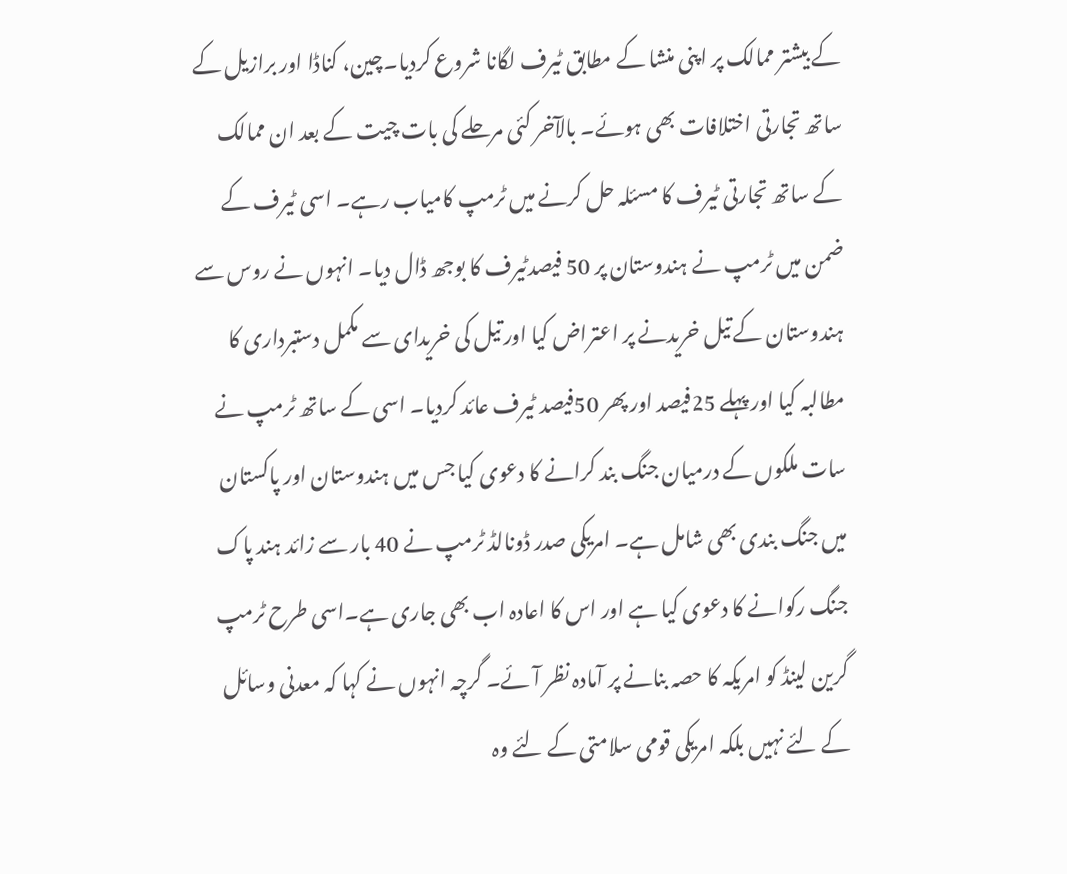کے بیشتر ممالک پر اپنی منشا کے مطابق ٹیرف لگانا شروع کردیا۔چین، کناڈا اور برازیل کے ساتھ تجارتی اختلافات بھی ہوئے۔ بالآخر کئی مرحلے کی بات چیت کے بعد ان ممالک کے ساتھ تجارتی ٹیرف کا مسئلہ حل کرنے میں ٹرمپ کامیاب رہے۔ اسی ٹیرف کے ضمن میں ٹرمپ نے ہندوستان پر 50 فیصدٹیرف کا بوجھ ڈال دیا۔ انہوں نے روس سے ہندوستان کے تیل خریدنے پر اعتراض کیا اور تیل کی خریدای سے مکمل دستبرداری کا مطالبہ کیا اور پہلے 25فیصد اور پھر 50فیصد ٹیرف عائد کردیا۔ اسی کے ساتھ ٹرمپ نے سات ملکوں کے درمیان جنگ بند کرانے کا دعوی کیا جس میں ہندوستان اور پاکستان میں جنگ بندی بھی شامل ہے۔ امریکی صدر ڈونالڈ ٹرمپ نے 40 بار سے زائد ہند پاک جنگ رکوانے کا دعوی کیا ہے اور اس کا اعادہ اب بھی جاری ہے۔اسی طرح ٹرمپ گرین لینڈ کو امریکہ کا حصہ بنانے پر آمادہ نظر آئے۔ گرچہ انہوں نے کہا کہ معدنی وسائل کے لئے نہیں بلکہ امریکی قومی سلامتی کے لئے وہ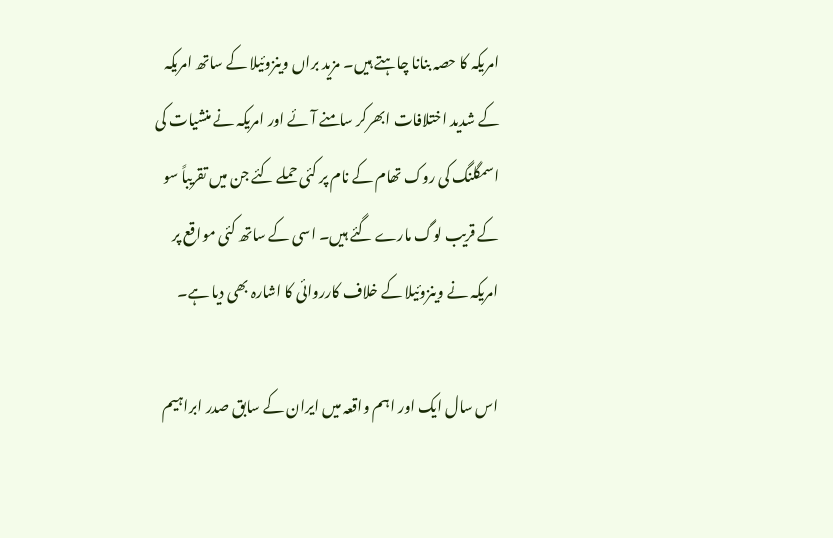امریکہ کا حصہ بنانا چاہتے ہیں۔ مزید براں وینزوئیلا کے ساتھ امریکہ کے شدید اختلافات ابھرکر سامنے آئے اور امریکہ نے منشیات کی اسمگلنگ کی روک تھام کے نام پر کئی حملے کئے جن میں تقریباً سو کے قریب لوگ مارے گئے ہیں۔ اسی کے ساتھ کئی مواقع پر امریکہ نے وینزوئیلا کے خلاف کارروائی کا اشارہ بھی دیا ہے۔

اس سال ایک اور اہم واقعہ میں ایران کے سابق صدر ابراہیم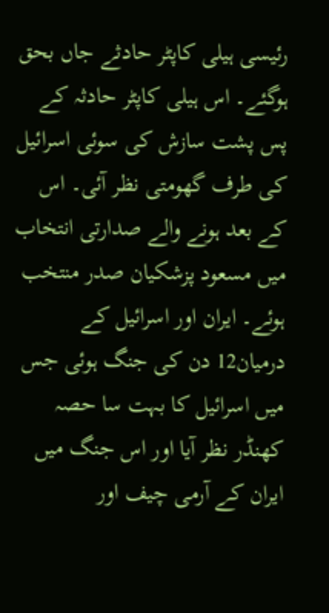رئیسی ہیلی کاپٹر حادثے جاں بحق ہوگئے۔ اس ہیلی کاپٹر حادثہ کے پس پشت سازش کی سوئی اسرائیل کی طرف گھومتی نظر آئی۔ اس کے بعد ہونے والے صدارتی انتخاب میں مسعود پزشکیان صدر منتخب ہوئے۔ ایران اور اسرائیل کے درمیان12 دن کی جنگ ہوئی جس میں اسرائیل کا بہت سا حصہ کھنڈر نظر آیا اور اس جنگ میں ایران کے آرمی چیف اور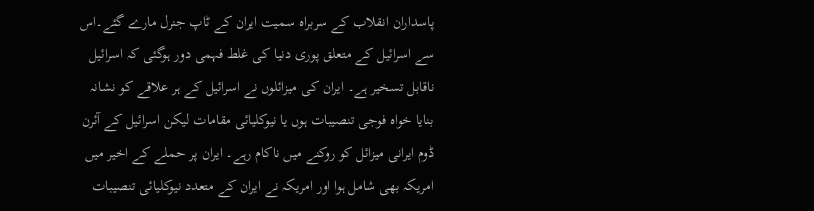پاسداران انقلاب کے سربراہ سمیت ایران کے ٹاپ جنرل مارے گئے۔اس سے اسرائیل کے متعلق پوری دنیا کی غلط فہمی دور ہوگئی کہ اسرائیل ناقابل تسخیر ہے۔ ایران کی میزائلوں نے اسرائیل کے ہر علاقے کو نشانہ بنایا خواہ فوجی تنصیبات ہوں یا نیوکلیائی مقامات لیکن اسرائیل کے آئرن ڈوم ایرانی میزائل کو روکنے میں ناکام رہے۔ ایران پر حملے کے اخیر میں امریکہ بھی شامل ہوا اور امریکہ نے ایران کے متعدد نیوکلیائی تنصیبات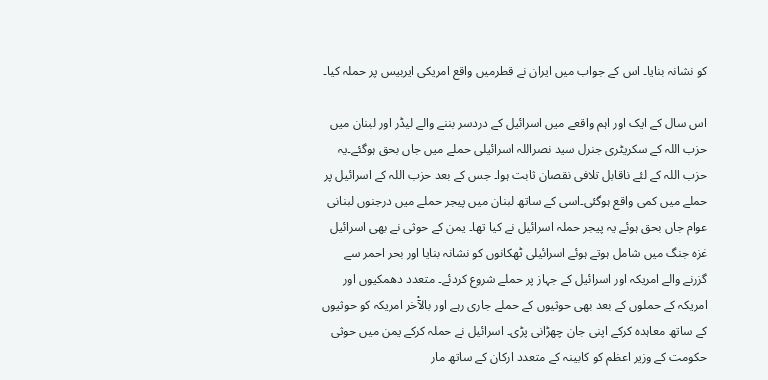کو نشانہ بنایا۔ اس کے جواب میں ایران نے قطرمیں واقع امریکی ایربیس پر حملہ کیا۔

اس سال کے ایک اور اہم واقعے میں اسرائیل کے دردسر بننے والے لیڈر اور لبنان میں حزب اللہ کے سکریٹری جنرل سید نصراللہ اسرائیلی حملے میں جاں بحق ہوگئے۔یہ حزب اللہ کے لئے ناقابل تلافی نقصان ثابت ہوا۔ جس کے بعد حزب اللہ کے اسرائیل پر حملے میں کمی واقع ہوگئی۔اسی کے ساتھ لبنان میں پیجر حملے میں درجنوں لبنانی عوام جاں بحق ہوئے یہ پیجر حملہ اسرائیل نے کیا تھا۔ یمن کے حوثی نے بھی اسرائیل غزہ جنگ میں شامل ہوتے ہوئے اسرائیلی ٹھکانوں کو نشانہ بنایا اور بحر احمر سے گزرنے والے امریکہ اور اسرائیل کے جہاز پر حملے شروع کردئے۔ متعدد دھمکیوں اور امریکہ کے حملوں کے بعد بھی حوثیوں کے حملے جاری رہے اور بالآْخر امریکہ کو حوثیوں کے ساتھ معاہدہ کرکے اپنی جان چھڑانی پڑی۔ اسرائیل نے حملہ کرکے یمن میں حوثی حکومت کے وزیر اعظم کو کابینہ کے متعدد ارکان کے ساتھ مار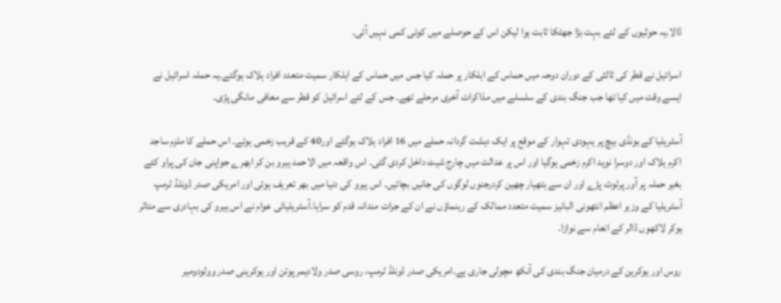ڈالا۔یہ حوثیوں کے لئے بہت بڑا جھٹکا ثابت ہوا لیکن اس کے حوصلے میں کوئی کمی نہیں آئی۔

اسرائیل نے قطر کی ثالثی کے دوران دوحہ میں حماس کے اہلکار پر حملہ کیا جس میں حماس کے اہلکار سمیت متعدد افراد ہلاک ہوگئے۔یہ حملہ اسرائیل نے ایسے وقت میں کیا تھا جب جنگ بندی کے سلسلے میں مذاکرات آخری مرحلے تھے۔ جس کے لئے اسرائیل کو قطر سے معافی مانگی پڑی۔

آسٹریلیا کے بونڈی بیچ پر یہودی تہوار کے موقع پر ایک دہشت گردانہ حملے میں 16 افراد ہلاک ہوگئے اور40 کے قریب زخمی ہوئے۔ اس حملے کا ملزم ساجد اکرم ہلاک اور دوسرا نوید اکرم زخمی ہوگیا اور اس پر عدالت میں چارج شیٹ داخل کردی گئی۔ اس واقعہ میں الاحمد ہیرو بن کر ابھرے جواپنی جان کی پراو کئے بغیر حملہ پر آور پرٹوٹ پڑے اور ان سے ہتھیار چھین کردرجنوں لوگوں کی جانیں بچائیں۔ اس ہیرو کی دنیا میں بھر تعریف ہوئی اور امریکی صدر ڈونلڈ ٹرمپ آسٹریلیا کے وزیر اعظم انتھونی البانیز سمیت متعدد ممالک کے رہنماؤں نے ان کے جرات مندانہ قدم کو سراہا۔آسٹریلیائی عوام نے اس ہیرو کی بہادری سے متاثر ہوکر لاکھوں ڈالر کے انعام سے نوازا۔

روس اور یوکرین کے درمیان جنگ بندی کی آنکھ مچولی جاری ہے۔امریکی صدر ڈونلڈ ٹرمپ، روسی صدر ولادیمر پوتن اور یوکرینی صدر وولودومیر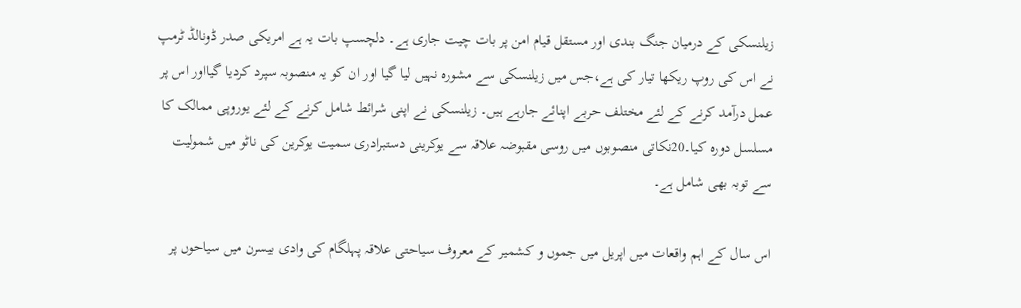زیلنسکی کے درمیان جنگ بندی اور مستقل قیام امن پر بات چیت جاری ہے۔ دلچسپ بات یہ ہے امریکی صدر ڈونالڈ ٹرمپ نے اس کی روپ ریکھا تیار کی ہے،جس میں زیلنسکی سے مشورہ نہیں لیا گیا اور ان کو یہ منصوبہ سپرد کردیا گیااور اس پر عمل درآمد کرنے کے لئے مختلف حربے اپنائے جارہے ہیں۔ زیلنسکی نے اپنی شرائط شامل کرنے کے لئے یوروپی ممالک کا مسلسل دورہ کیا۔20نکاتی منصوبوں میں روسی مقبوضہ علاقہ سے یوکرینی دستبرادری سمیت یوکرین کی ناٹو میں شمولیت سے توبہ بھی شامل ہے۔

اس سال کے اہم واقعات میں اپریل میں جموں و کشمیر کے معروف سیاحتی علاقہ پہلگام کی وادی بیسرن میں سیاحوں پر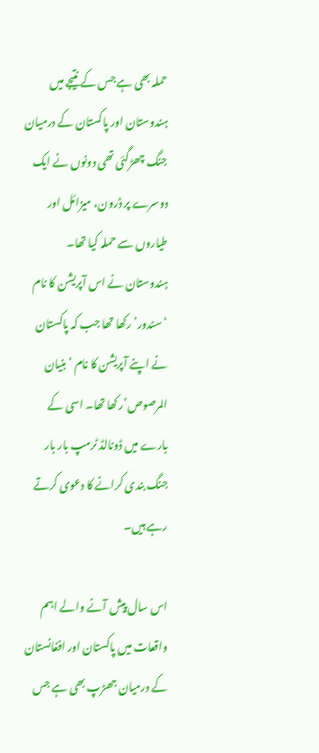حملہ بھی ہے جس کے نتیجے میں ہندوستان اور پاکستان کے درمیان جنگ چھڑگئی تھی دونوں نے ایک دوسرے پر ڈرون، میزائل اور طیاروں سے حملہ کیا تھا۔ ہندوستان نے اس آپریشن کا نام ‘سندور’ رکھا تھا جب کہ پاکستان نے اپنے آپریشن کا نام ‘بنیان المرصوص’رکھا تھا۔ اسی کے بارے میں ڈونالڈ ٹرمپ بار بار جنگ بندی کرانے کا دعوی کرتے رہے ہیں۔

اس سال پیش آنے والے اہم واقعات میں پاکستان اور افغانستان کے درمیان جھڑپ بھی ہے جس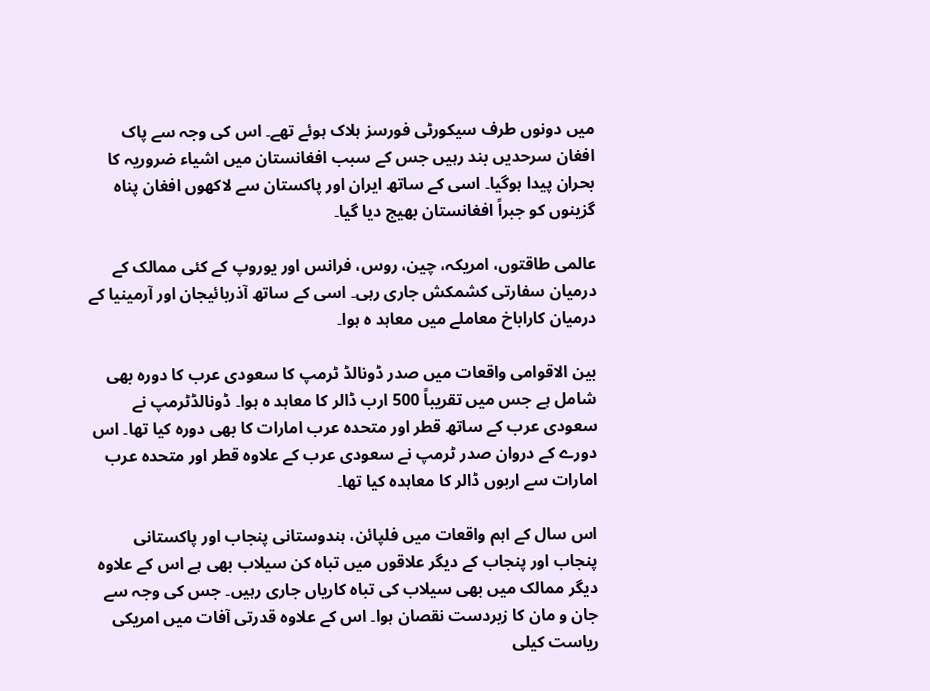میں دونوں طرف سیکورٹی فورسز ہلاک ہوئے تھے۔ اس کی وجہ سے پاک افغان سرحدیں بند رہیں جس کے سبب افغانستان میں اشیاء ضروریہ کا بحران پیدا ہوگیا۔ اسی کے ساتھ ایران اور پاکستان سے لاکھوں افغان پناہ گزینوں کو جبراً افغانستان بھیج دیا گیا۔

عالمی طاقتوں، امریکہ، چین، روس، فرانس اور یوروپ کے کئی ممالک کے درمیان سفارتی کشمکش جاری رہی۔ اسی کے ساتھ آذربائیجان اور آرمینیا کے درمیان کاراباخ معاملے میں معاہد ہ ہوا۔

بین الاقوامی واقعات میں صدر ڈونالڈ ٹرمپ کا سعودی عرب کا دورہ بھی شامل ہے جس میں تقریباً 500 ارب ڈالر کا معاہد ہ ہوا۔ ڈونالڈٹرمپ نے سعودی عرب کے ساتھ قطر اور متحدہ عرب امارات کا بھی دورہ کیا تھا۔ اس دورے کے دروان صدر ٹرمپ نے سعودی عرب کے علاوہ قطر اور متحدہ عرب امارات سے اربوں ڈالر کا معاہدہ کیا تھا۔

اس سال کے اہم واقعات میں فلپائن، ہندوستانی پنجاب اور پاکستانی پنجاب اور پنجاب کے دیگر علاقوں میں تباہ کن سیلاب بھی ہے اس کے علاوہ دیگر ممالک میں بھی سیلاب کی تباہ کاریاں جاری رہیں۔ جس کی وجہ سے جان و مان کا زبردست نقصان ہوا۔ اس کے علاوہ قدرتی آفات میں امریکی ریاست کیلی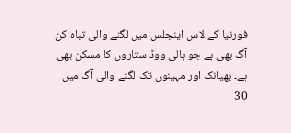فورنیا کے لاس اینجلس میں لگنے والی تباہ کن آگ بھی ہے جو ہالی ووڈ ستاروں کا مسکن بھی ہے۔ بھیانک اور مہینوں تک لگنے والی آگ میں 30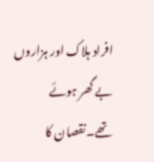افراد ہلاک اور ہزاروں بے گھر ہوئے تھے۔نقصان کا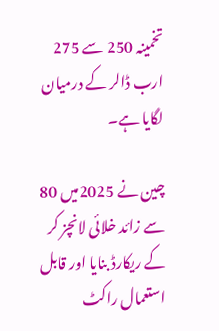تخمینہ 250 سے 275 ارب ڈالر کے درمیان لگایا ہے۔

چین نے 2025میں 80 سے زائد خلائی لانچز کر کے ریکارڈ بنایا اور قابل استعمال راکٹ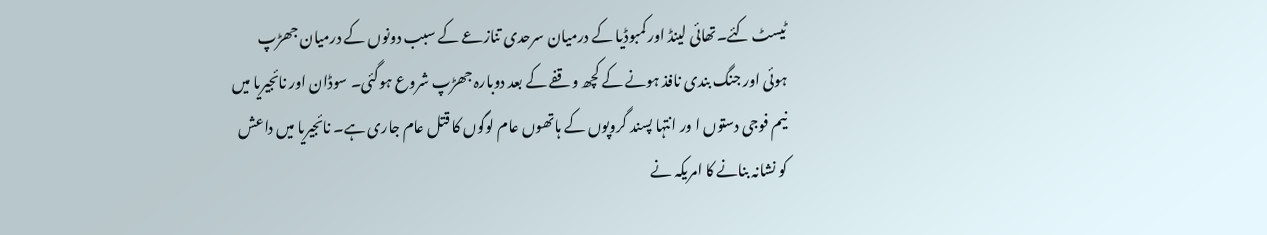ٹیسٹ کئے۔تھائی لینڈ اور کمبوڈیا کے درمیان سرحدی تنازعے کے سبب دونوں کے درمیان جھڑپ ہوئی اور جنگ بندی نافذ ہونے کے کچھ وقفے کے بعد دوبارہ جھڑپ شروع ہوگئی۔ سوڈان اور نائجیریا میں نیم فوجی دستوں ا ور انتہا پسند گروپوں کے ہاتھوں عام لوگوں کا قتل عام جاری ہے۔ نائجیریا میں داعش کو نشانہ بنانے کا امریکہ نے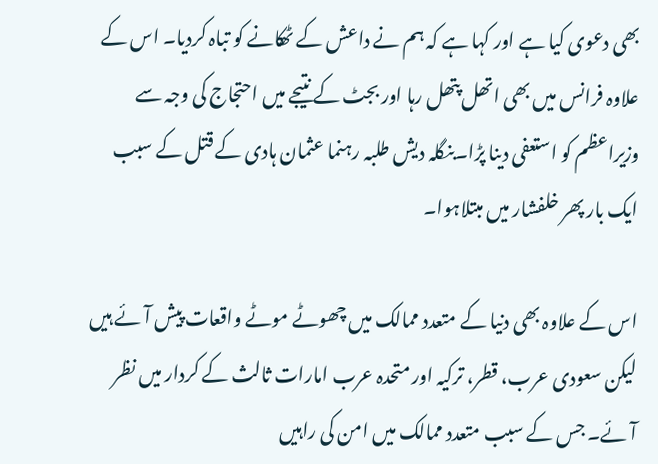بھی دعوی کیا ہے اور کہا ہے کہ ہم نے داعش کے ٹھکانے کو تباہ کردیا۔ اس کے علاوہ فرانس میں بھی اتھل پتھل رہا اور بجٹ کے نتیجے میں احتجاج کی وجہ سے وزیراعظم کو استعفی دینا پڑا۔بنگلہ دیش طلبہ رہنما عثمان ہادی کے قتل کے سبب ایک بار پھر خلفشار میں مبتلاہوا۔

اس کے علاوہ بھی دنیا کے متعدد ممالک میں چھوٹے موٹے واقعات پیش آئے ہیں لیکن سعودی عرب، قطر، ترکیہ اور متحدہ عرب امارات ثالث کے کردار میں نظر آئے۔ جس کے سبب متعدد ممالک میں امن کی راہیں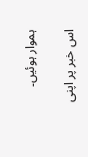ہموار ہوئیں۔

اس خبر پر اپنی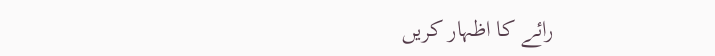رائے کا اظہار کریں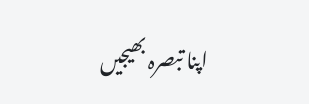اپنا تبصرہ بھیجیں